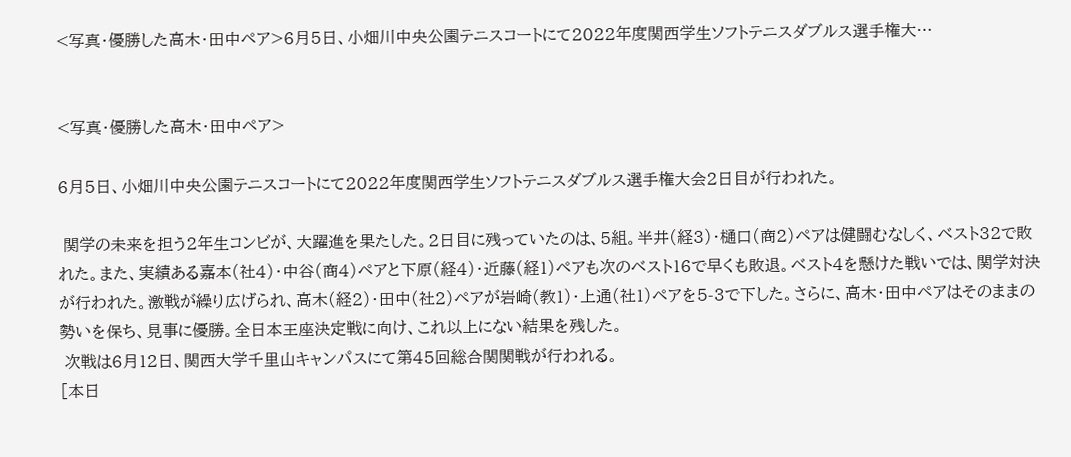<写真・優勝した高木・田中ペア>6月5日、小畑川中央公園テニスコートにて2022年度関西学生ソフトテニスダブルス選手権大…


<写真・優勝した高木・田中ペア>

6月5日、小畑川中央公園テニスコートにて2022年度関西学生ソフトテニスダブルス選手権大会2日目が行われた。

 関学の未来を担う2年生コンビが、大躍進を果たした。2日目に残っていたのは、5組。半井(経3)・樋口(商2)ペアは健闘むなしく、ベスト32で敗れた。また、実績ある嘉本(社4)・中谷(商4)ペアと下原(経4)・近藤(経1)ペアも次のベスト16で早くも敗退。ベスト4を懸けた戦いでは、関学対決が行われた。激戦が繰り広げられ、高木(経2)・田中(社2)ペアが岩崎(教1)・上通(社1)ペアを5-3で下した。さらに、高木・田中ペアはそのままの勢いを保ち、見事に優勝。全日本王座決定戦に向け、これ以上にない結果を残した。
 次戦は6月12日、関西大学千里山キャンパスにて第45回総合関関戦が行われる。
[本日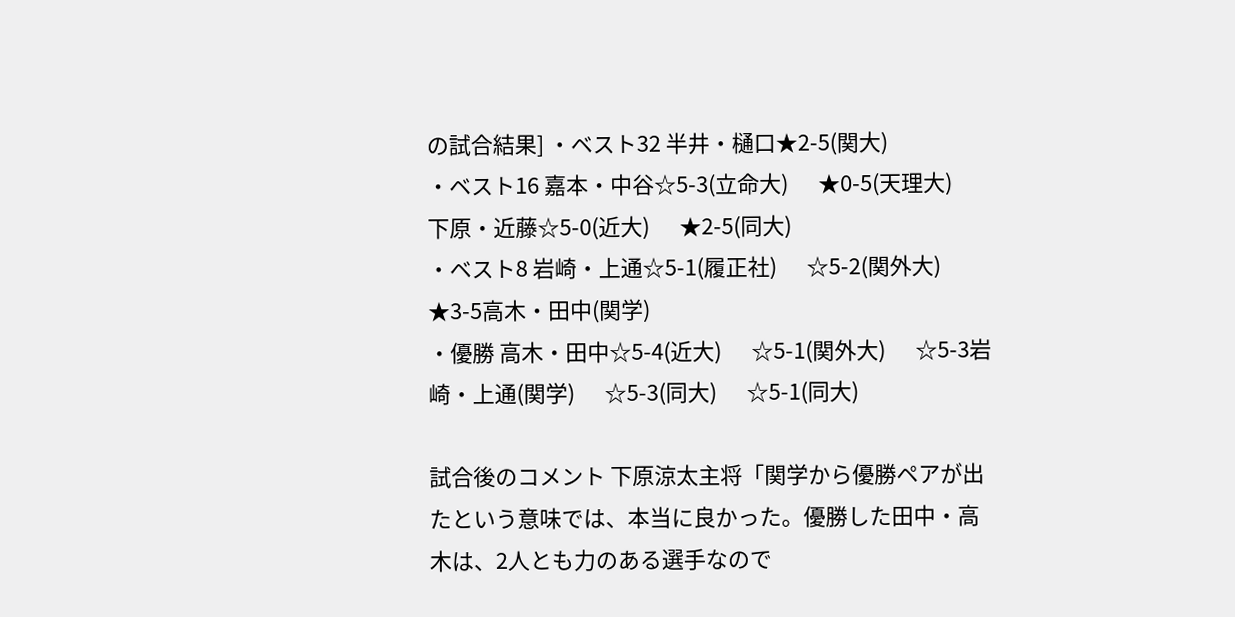の試合結果] ・ベスト32 半井・樋口★2-5(関大)
・ベスト16 嘉本・中谷☆5-3(立命大)      ★0-5(天理大)
下原・近藤☆5-0(近大)      ★2-5(同大)
・ベスト8 岩崎・上通☆5-1(履正社)      ☆5-2(関外大)      ★3-5高木・田中(関学)
・優勝 高木・田中☆5-4(近大)      ☆5-1(関外大)      ☆5-3岩崎・上通(関学)      ☆5-3(同大)      ☆5-1(同大)

試合後のコメント 下原涼太主将「関学から優勝ペアが出たという意味では、本当に良かった。優勝した田中・高木は、2人とも力のある選手なので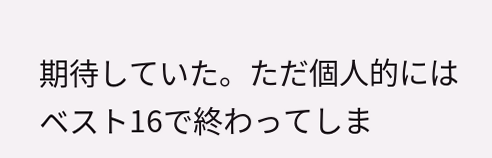期待していた。ただ個人的にはベスト16で終わってしま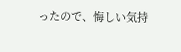ったので、悔しい気持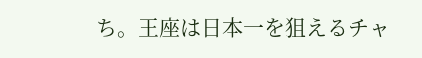ち。王座は日本一を狙えるチャ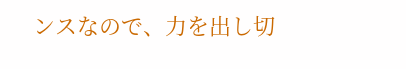ンスなので、力を出し切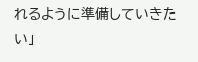れるように準備していきたい」